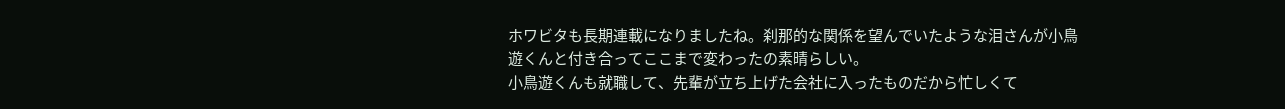ホワビタも長期連載になりましたね。刹那的な関係を望んでいたような泪さんが小鳥遊くんと付き合ってここまで変わったの素晴らしい。
小鳥遊くんも就職して、先輩が立ち上げた会社に入ったものだから忙しくて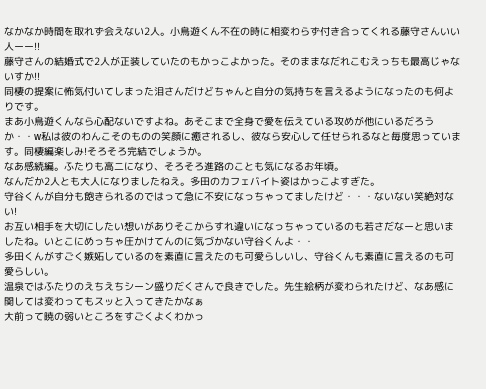なかなか時間を取れず会えない2人。小鳥遊くん不在の時に相変わらず付き合ってくれる藤守さんいい人ーー!!
藤守さんの結婚式で2人が正装していたのもかっこよかった。そのままなだれこむえっちも最高じゃないすか!!
同棲の提案に怖気付いてしまった泪さんだけどちゃんと自分の気持ちを言えるようになったのも何よりです。
まあ小鳥遊くんなら心配ないですよね。あそこまで全身で愛を伝えている攻めが他にいるだろうか・・w私は彼のわんこそのものの笑顔に癒されるし、彼なら安心して任せられるなと毎度思っています。同棲編楽しみ!そろそろ完結でしょうか。
なあ感続編。ふたりも高二になり、そろそろ進路のことも気になるお年頃。
なんだか2人とも大人になりましたねえ。多田のカフェバイト姿はかっこよすぎた。
守谷くんが自分も飽きられるのではって急に不安になっちゃってましたけど・・・ないない笑絶対ない!
お互い相手を大切にしたい想いがありそこからすれ違いになっちゃっているのも若さだなーと思いましたね。いとこにめっちゃ圧かけてんのに気づかない守谷くんよ・・
多田くんがすごく嫉妬しているのを素直に言えたのも可愛らしいし、守谷くんも素直に言えるのも可愛らしい。
温泉ではふたりのえちえちシーン盛りだくさんで良きでした。先生絵柄が変わられたけど、なあ感に関しては変わってもスッと入ってきたかなぁ
大前って暁の弱いところをすごくよくわかっ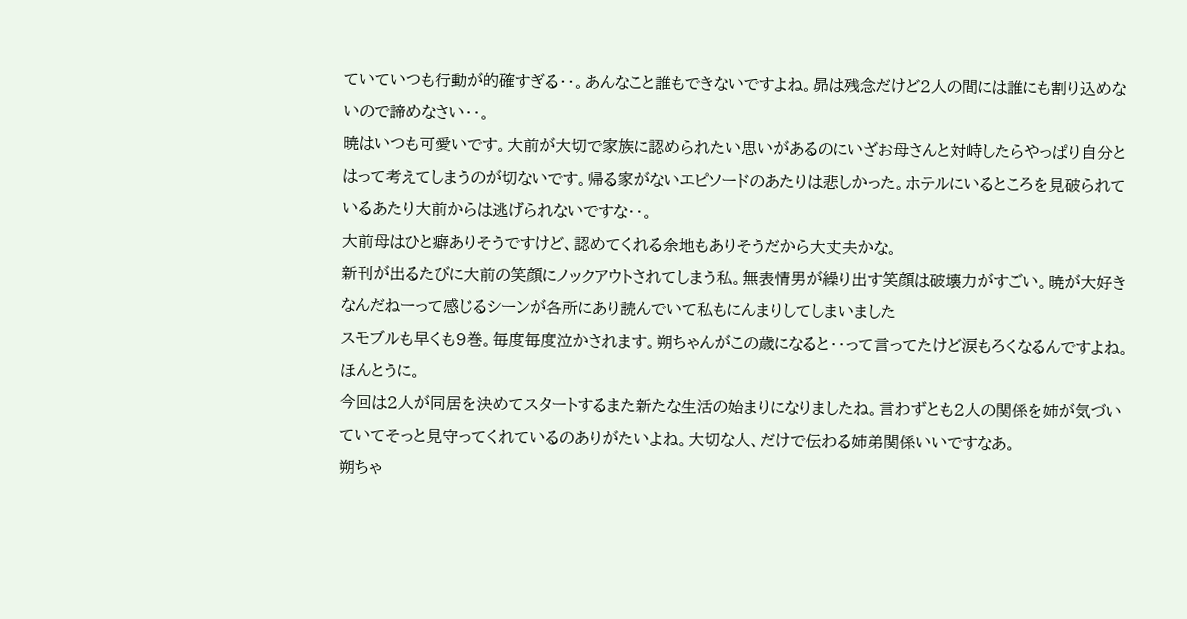ていていつも行動が的確すぎる・・。あんなこと誰もできないですよね。昴は残念だけど2人の間には誰にも割り込めないので諦めなさい・・。
暁はいつも可愛いです。大前が大切で家族に認められたい思いがあるのにいざお母さんと対峙したらやっぱり自分とはって考えてしまうのが切ないです。帰る家がないエピソードのあたりは悲しかった。ホテルにいるところを見破られているあたり大前からは逃げられないですな・・。
大前母はひと癖ありそうですけど、認めてくれる余地もありそうだから大丈夫かな。
新刊が出るたびに大前の笑顔にノックアウトされてしまう私。無表情男が繰り出す笑顔は破壊力がすごい。暁が大好きなんだねーって感じるシーンが各所にあり読んでいて私もにんまりしてしまいました
スモブルも早くも9巻。毎度毎度泣かされます。朔ちゃんがこの歳になると・・って言ってたけど涙もろくなるんですよね。ほんとうに。
今回は2人が同居を決めてスタートするまた新たな生活の始まりになりましたね。言わずとも2人の関係を姉が気づいていてそっと見守ってくれているのありがたいよね。大切な人、だけで伝わる姉弟関係いいですなあ。
朔ちゃ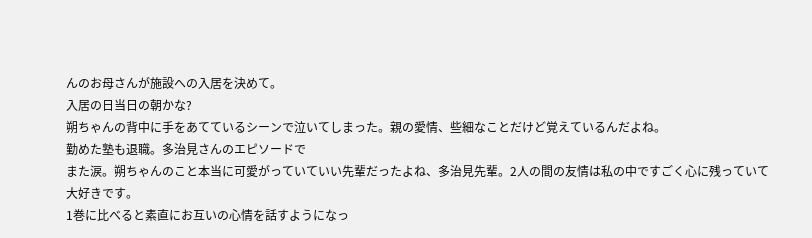んのお母さんが施設への入居を決めて。
入居の日当日の朝かな?
朔ちゃんの背中に手をあてているシーンで泣いてしまった。親の愛情、些細なことだけど覚えているんだよね。
勤めた塾も退職。多治見さんのエピソードで
また涙。朔ちゃんのこと本当に可愛がっていていい先輩だったよね、多治見先輩。2人の間の友情は私の中ですごく心に残っていて大好きです。
1巻に比べると素直にお互いの心情を話すようになっ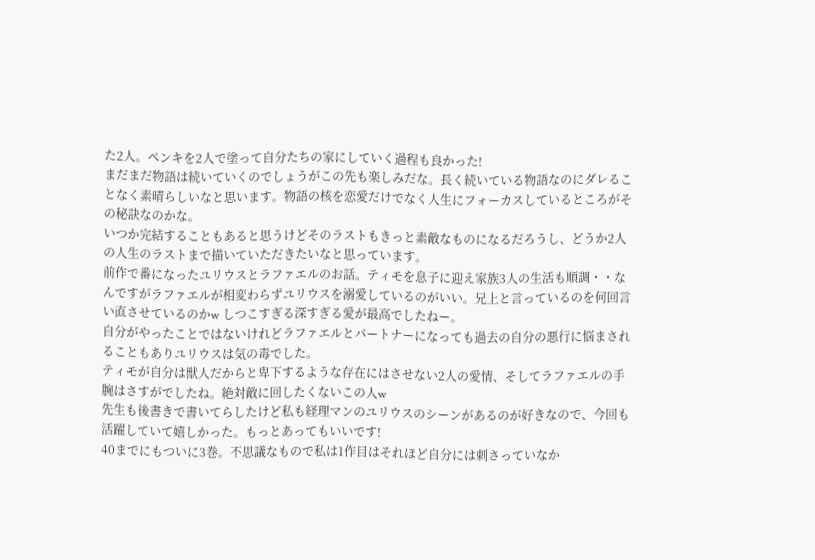た2人。ペンキを2人で塗って自分たちの家にしていく過程も良かった!
まだまだ物語は続いていくのでしょうがこの先も楽しみだな。長く続いている物語なのにダレることなく素晴らしいなと思います。物語の核を恋愛だけでなく人生にフォーカスしているところがその秘訣なのかな。
いつか完結することもあると思うけどそのラストもきっと素敵なものになるだろうし、どうか2人の人生のラストまで描いていただきたいなと思っています。
前作で番になったユリウスとラファエルのお話。ティモを息子に迎え家族3人の生活も順調・・なんですがラファエルが相変わらずユリウスを溺愛しているのがいい。兄上と言っているのを何回言い直させているのかw しつこすぎる深すぎる愛が最高でしたねー。
自分がやったことではないけれどラファエルとパートナーになっても過去の自分の悪行に悩まされることもありユリウスは気の毒でした。
ティモが自分は獣人だからと卑下するような存在にはさせない2人の愛情、そしてラファエルの手腕はさすがでしたね。絶対敵に回したくないこの人w
先生も後書きで書いてらしたけど私も経理マンのユリウスのシーンがあるのが好きなので、今回も活躍していて嬉しかった。もっとあってもいいです!
40までにもついに3巻。不思議なもので私は1作目はそれほど自分には刺さっていなか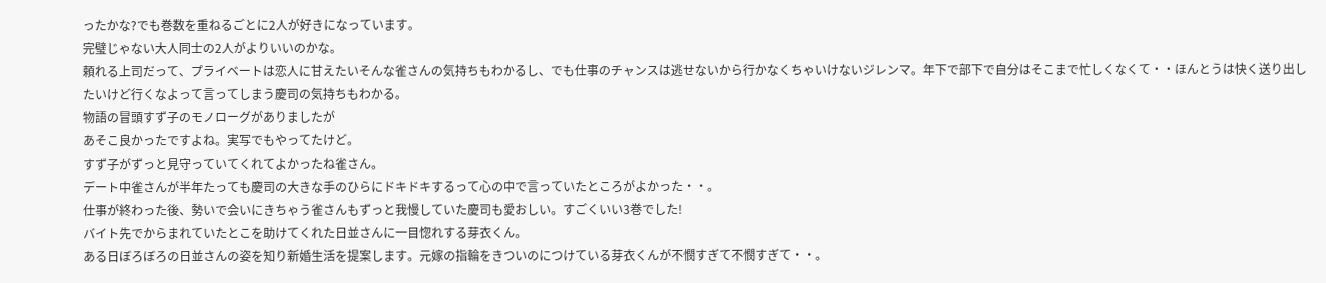ったかな?でも巻数を重ねるごとに2人が好きになっています。
完璧じゃない大人同士の2人がよりいいのかな。
頼れる上司だって、プライベートは恋人に甘えたいそんな雀さんの気持ちもわかるし、でも仕事のチャンスは逃せないから行かなくちゃいけないジレンマ。年下で部下で自分はそこまで忙しくなくて・・ほんとうは快く送り出したいけど行くなよって言ってしまう慶司の気持ちもわかる。
物語の冒頭すず子のモノローグがありましたが
あそこ良かったですよね。実写でもやってたけど。
すず子がずっと見守っていてくれてよかったね雀さん。
デート中雀さんが半年たっても慶司の大きな手のひらにドキドキするって心の中で言っていたところがよかった・・。
仕事が終わった後、勢いで会いにきちゃう雀さんもずっと我慢していた慶司も愛おしい。すごくいい3巻でした!
バイト先でからまれていたとこを助けてくれた日並さんに一目惚れする芽衣くん。
ある日ぼろぼろの日並さんの姿を知り新婚生活を提案します。元嫁の指輪をきついのにつけている芽衣くんが不憫すぎて不憫すぎて・・。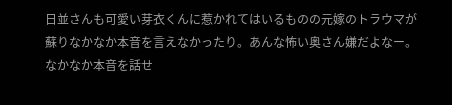日並さんも可愛い芽衣くんに惹かれてはいるものの元嫁のトラウマが蘇りなかなか本音を言えなかったり。あんな怖い奥さん嫌だよなー。
なかなか本音を話せ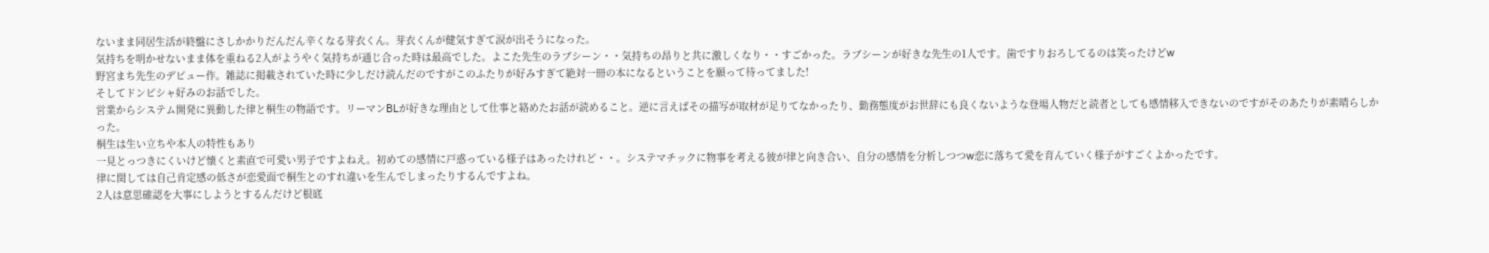ないまま同居生活が終盤にさしかかりだんだん辛くなる芽衣くん。芽衣くんが健気すぎて涙が出そうになった。
気持ちを明かせないまま体を重ねる2人がようやく気持ちが通じ合った時は最高でした。よこた先生のラブシーン・・気持ちの昂りと共に激しくなり・・すごかった。ラブシーンが好きな先生の1人です。歯ですりおろしてるのは笑ったけどw
野宮まち先生のデビュー作。雑誌に掲載されていた時に少しだけ読んだのですがこのふたりが好みすぎて絶対一冊の本になるということを願って待ってました!
そしてドンピシャ好みのお話でした。
営業からシステム開発に異動した律と桐生の物語です。リーマンBLが好きな理由として仕事と絡めたお話が読めること。逆に言えばその描写が取材が足りてなかったり、勤務態度がお世辞にも良くないような登場人物だと読者としても感情移入できないのですがそのあたりが素晴らしかった。
桐生は生い立ちや本人の特性もあり
一見とっつきにくいけど懐くと素直で可愛い男子ですよねえ。初めての感情に戸惑っている様子はあったけれど・・。システマチックに物事を考える彼が律と向き合い、自分の感情を分析しつつw恋に落ちて愛を育んていく様子がすごくよかったです。
律に関しては自己肯定感の低さが恋愛面で桐生とのすれ違いを生んでしまったりするんですよね。
2人は意思確認を大事にしようとするんだけど根底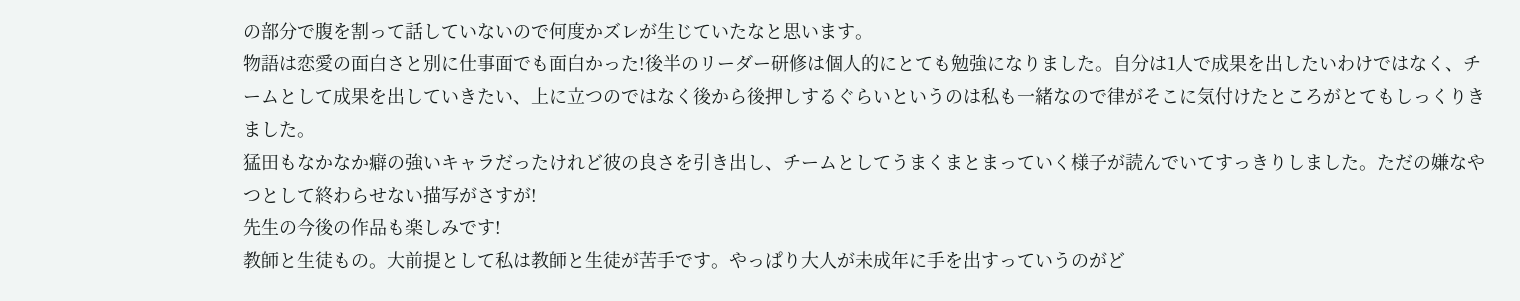の部分で腹を割って話していないので何度かズレが生じていたなと思います。
物語は恋愛の面白さと別に仕事面でも面白かった!後半のリーダー研修は個人的にとても勉強になりました。自分は1人で成果を出したいわけではなく、チームとして成果を出していきたい、上に立つのではなく後から後押しするぐらいというのは私も一緒なので律がそこに気付けたところがとてもしっくりきました。
猛田もなかなか癖の強いキャラだったけれど彼の良さを引き出し、チームとしてうまくまとまっていく様子が読んでいてすっきりしました。ただの嫌なやつとして終わらせない描写がさすが!
先生の今後の作品も楽しみです!
教師と生徒もの。大前提として私は教師と生徒が苦手です。やっぱり大人が未成年に手を出すっていうのがど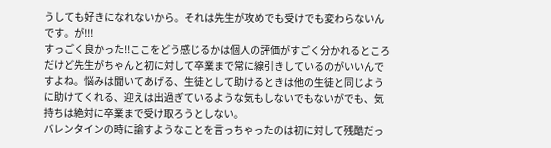うしても好きになれないから。それは先生が攻めでも受けでも変わらないんです。が!!!
すっごく良かった!!ここをどう感じるかは個人の評価がすごく分かれるところだけど先生がちゃんと初に対して卒業まで常に線引きしているのがいいんですよね。悩みは聞いてあげる、生徒として助けるときは他の生徒と同じように助けてくれる、迎えは出過ぎているような気もしないでもないがでも、気持ちは絶対に卒業まで受け取ろうとしない。
バレンタインの時に諭すようなことを言っちゃったのは初に対して残酷だっ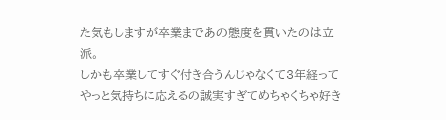た気もしますが卒業まであの態度を貫いたのは立派。
しかも卒業してすぐ付き合うんじゃなくて3年経ってやっと気持ちに応えるの誠実すぎてめちゃくちゃ好き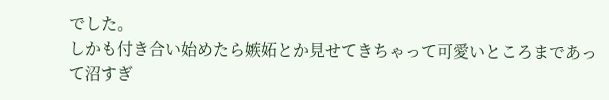でした。
しかも付き合い始めたら嫉妬とか見せてきちゃって可愛いところまであって沼すぎ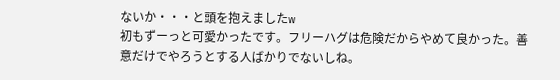ないか・・・と頭を抱えましたw
初もずーっと可愛かったです。フリーハグは危険だからやめて良かった。善意だけでやろうとする人ばかりでないしね。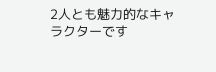2人とも魅力的なキャラクターです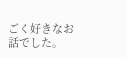ごく好きなお話でした。